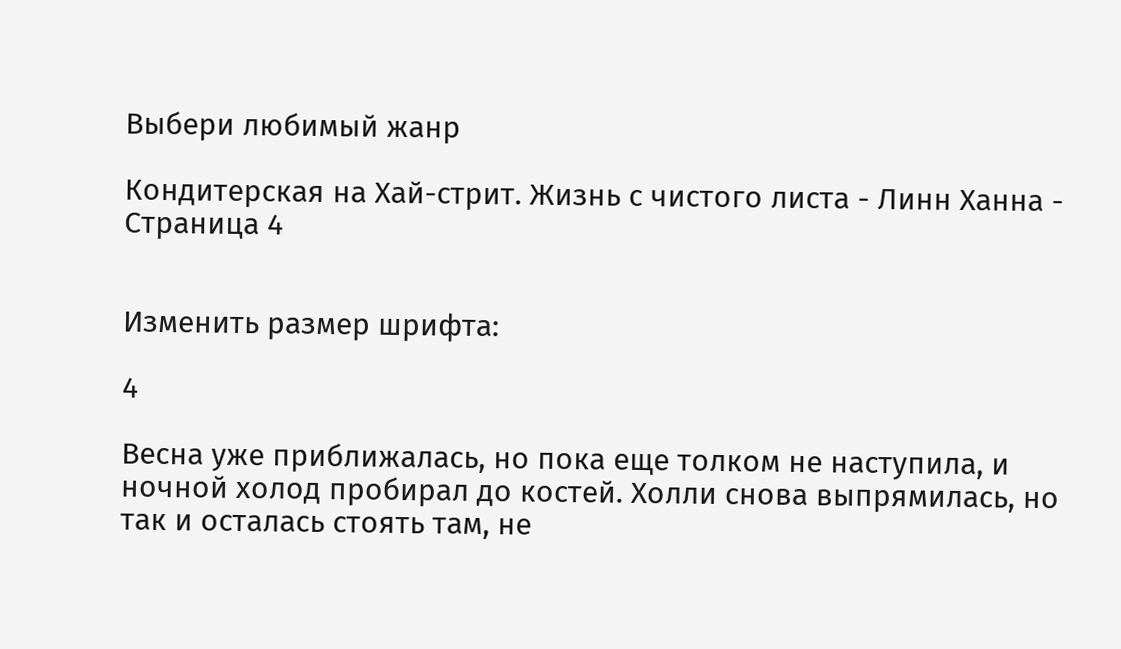Выбери любимый жанр

Кондитерская на Хай-стрит. Жизнь с чистого листа - Линн Ханна - Страница 4


Изменить размер шрифта:

4

Весна уже приближалась, но пока еще толком не наступила, и ночной холод пробирал до костей. Холли снова выпрямилась, но так и осталась стоять там, не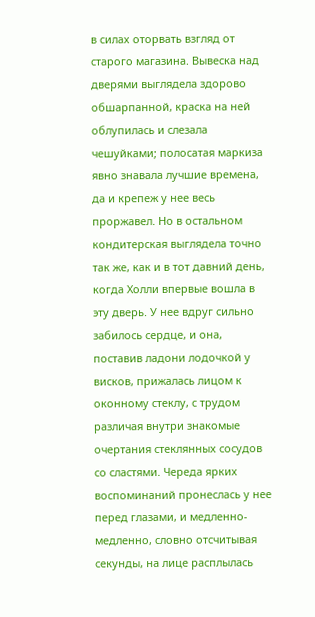в силах оторвать взгляд от старого магазина. Вывеска над дверями выглядела здорово обшарпанной, краска на ней облупилась и слезала чешуйками; полосатая маркиза явно знавала лучшие времена, да и крепеж у нее весь проржавел. Но в остальном кондитерская выглядела точно так же, как и в тот давний день, когда Холли впервые вошла в эту дверь. У нее вдруг сильно забилось сердце, и она, поставив ладони лодочкой у висков, прижалась лицом к оконному стеклу, с трудом различая внутри знакомые очертания стеклянных сосудов со сластями. Череда ярких воспоминаний пронеслась у нее перед глазами, и медленно-медленно, словно отсчитывая секунды, на лице расплылась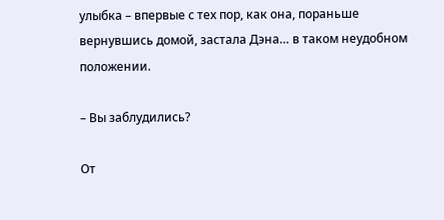улыбка – впервые с тех пор, как она, пораньше вернувшись домой, застала Дэна… в таком неудобном положении.

– Вы заблудились?

От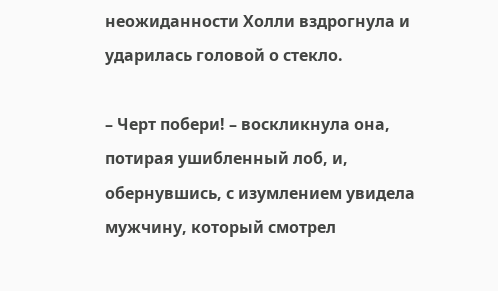неожиданности Холли вздрогнула и ударилась головой о стекло.

– Черт побери! – воскликнула она, потирая ушибленный лоб, и, обернувшись, с изумлением увидела мужчину, который смотрел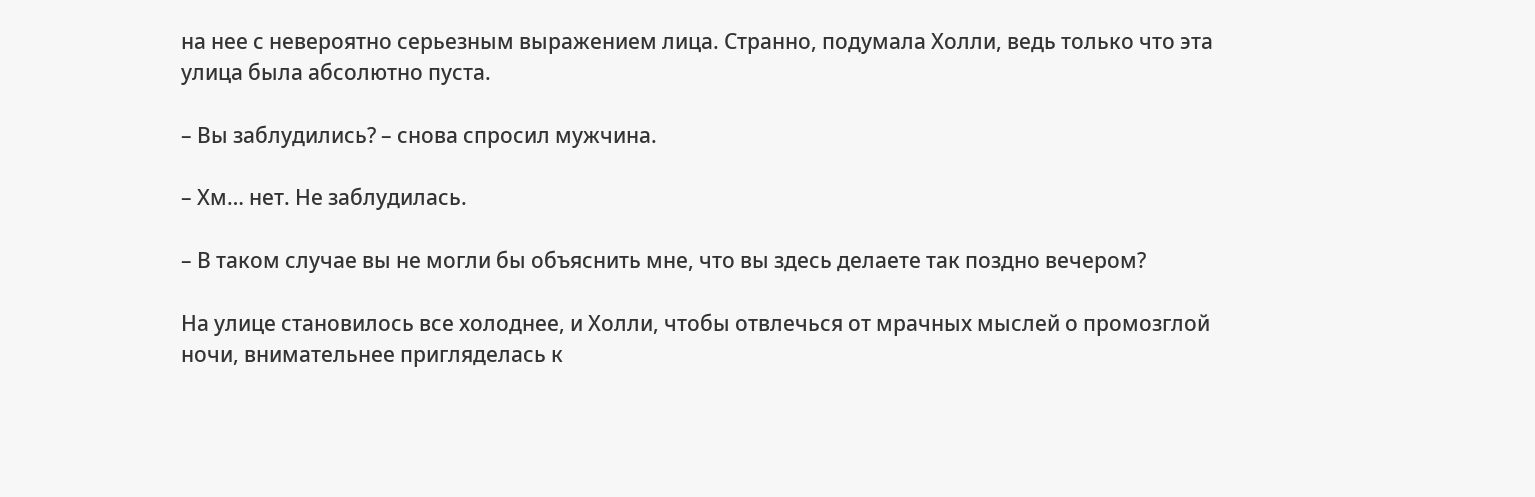на нее с невероятно серьезным выражением лица. Странно, подумала Холли, ведь только что эта улица была абсолютно пуста.

– Вы заблудились? – снова спросил мужчина.

– Хм… нет. Не заблудилась.

– В таком случае вы не могли бы объяснить мне, что вы здесь делаете так поздно вечером?

На улице становилось все холоднее, и Холли, чтобы отвлечься от мрачных мыслей о промозглой ночи, внимательнее пригляделась к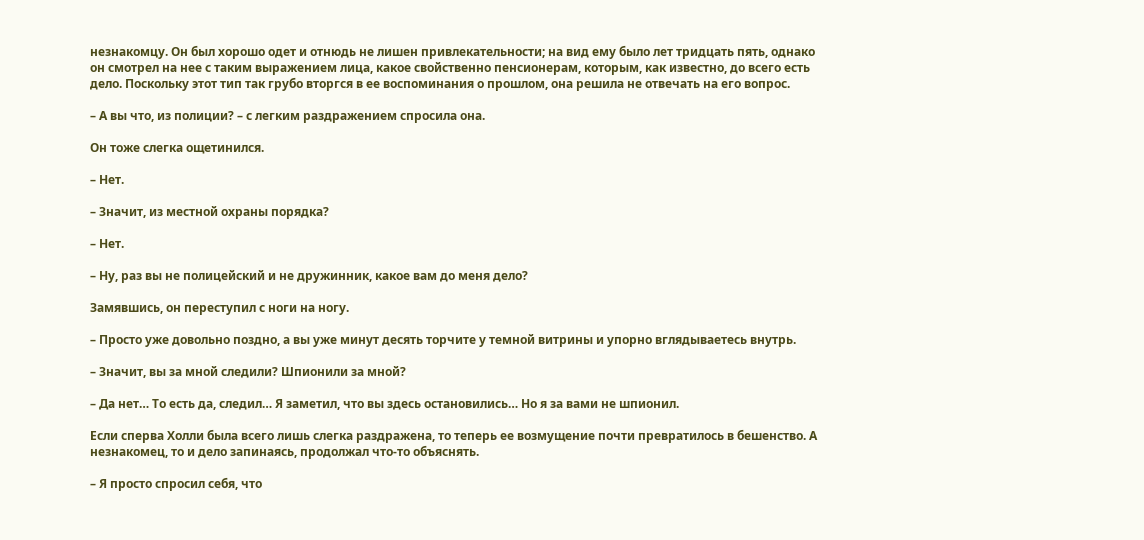незнакомцу. Он был хорошо одет и отнюдь не лишен привлекательности; на вид ему было лет тридцать пять, однако он смотрел на нее с таким выражением лица, какое свойственно пенсионерам, которым, как известно, до всего есть дело. Поскольку этот тип так грубо вторгся в ее воспоминания о прошлом, она решила не отвечать на его вопрос.

– А вы что, из полиции? – с легким раздражением спросила она.

Он тоже слегка ощетинился.

– Нет.

– Значит, из местной охраны порядка?

– Нет.

– Ну, раз вы не полицейский и не дружинник, какое вам до меня дело?

Замявшись, он переступил с ноги на ногу.

– Просто уже довольно поздно, а вы уже минут десять торчите у темной витрины и упорно вглядываетесь внутрь.

– Значит, вы за мной следили? Шпионили за мной?

– Да нет… То есть да, следил… Я заметил, что вы здесь остановились… Но я за вами не шпионил.

Если сперва Холли была всего лишь слегка раздражена, то теперь ее возмущение почти превратилось в бешенство. А незнакомец, то и дело запинаясь, продолжал что-то объяснять.

– Я просто спросил себя, что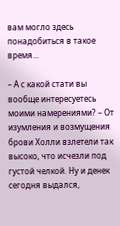вам могло здесь понадобиться в такое время…

– А с какой стати вы вообще интересуетесь моими намерениями? – От изумления и возмущения брови Холли взлетели так высоко, что исчезли под густой челкой. Ну и денек сегодня выдался,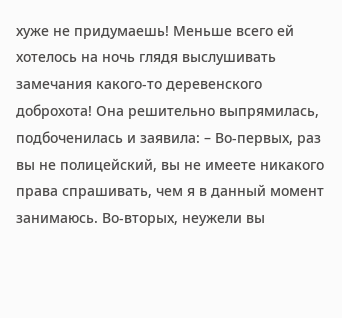хуже не придумаешь! Меньше всего ей хотелось на ночь глядя выслушивать замечания какого-то деревенского доброхота! Она решительно выпрямилась, подбоченилась и заявила: – Во-первых, раз вы не полицейский, вы не имеете никакого права спрашивать, чем я в данный момент занимаюсь. Во-вторых, неужели вы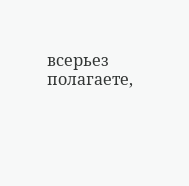всерьез полагаете,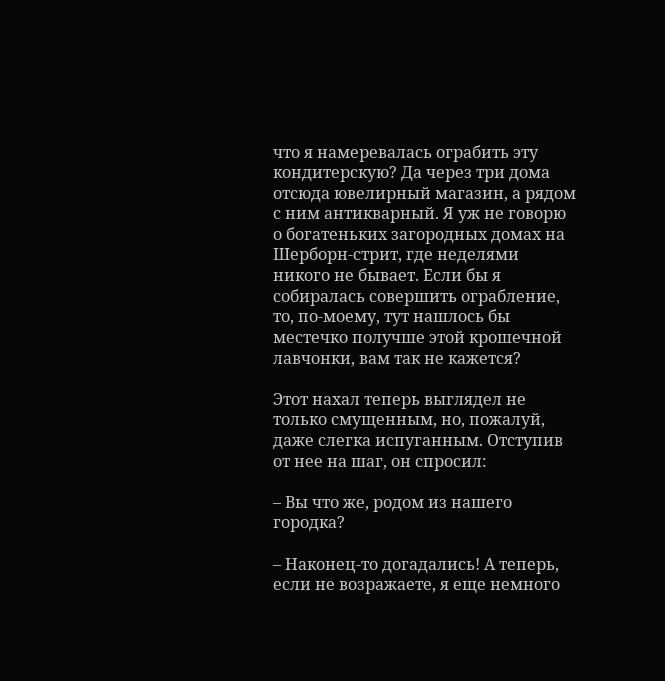что я намеревалась ограбить эту кондитерскую? Да через три дома отсюда ювелирный магазин, а рядом с ним антикварный. Я уж не говорю о богатеньких загородных домах на Шерборн-стрит, где неделями никого не бывает. Если бы я собиралась совершить ограбление, то, по-моему, тут нашлось бы местечко получше этой крошечной лавчонки, вам так не кажется?

Этот нахал теперь выглядел не только смущенным, но, пожалуй, даже слегка испуганным. Отступив от нее на шаг, он спросил:

– Вы что же, родом из нашего городка?

– Наконец-то догадались! А теперь, если не возражаете, я еще немного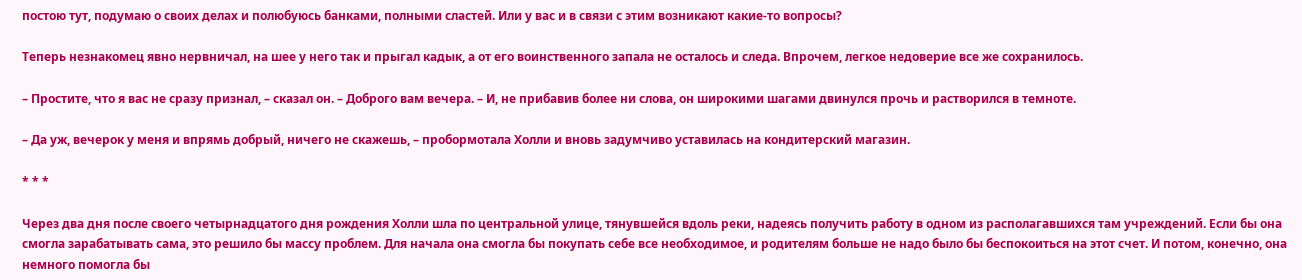постою тут, подумаю о своих делах и полюбуюсь банками, полными сластей. Или у вас и в связи с этим возникают какие-то вопросы?

Теперь незнакомец явно нервничал, на шее у него так и прыгал кадык, а от его воинственного запала не осталось и следа. Впрочем, легкое недоверие все же сохранилось.

– Простите, что я вас не сразу признал, – сказал он. – Доброго вам вечера. – И, не прибавив более ни слова, он широкими шагами двинулся прочь и растворился в темноте.

– Да уж, вечерок у меня и впрямь добрый, ничего не скажешь, – пробормотала Холли и вновь задумчиво уставилась на кондитерский магазин.

* * *

Через два дня после своего четырнадцатого дня рождения Холли шла по центральной улице, тянувшейся вдоль реки, надеясь получить работу в одном из располагавшихся там учреждений. Если бы она смогла зарабатывать сама, это решило бы массу проблем. Для начала она смогла бы покупать себе все необходимое, и родителям больше не надо было бы беспокоиться на этот счет. И потом, конечно, она немного помогла бы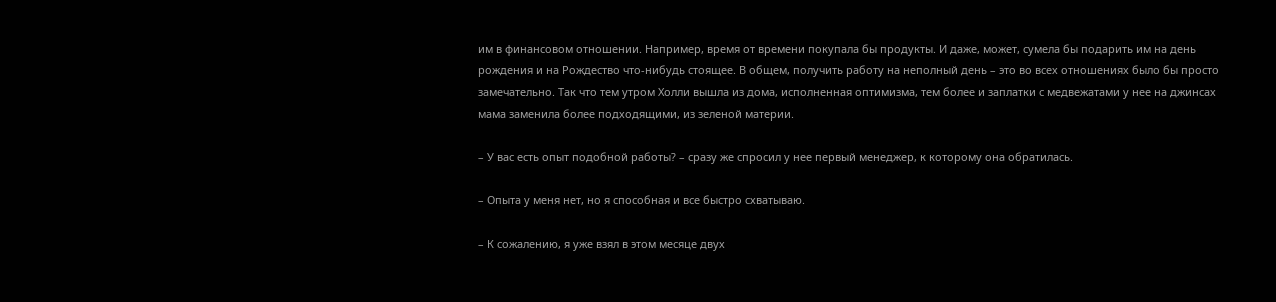им в финансовом отношении. Например, время от времени покупала бы продукты. И даже, может, сумела бы подарить им на день рождения и на Рождество что-нибудь стоящее. В общем, получить работу на неполный день – это во всех отношениях было бы просто замечательно. Так что тем утром Холли вышла из дома, исполненная оптимизма, тем более и заплатки с медвежатами у нее на джинсах мама заменила более подходящими, из зеленой материи.

– У вас есть опыт подобной работы? – сразу же спросил у нее первый менеджер, к которому она обратилась.

– Опыта у меня нет, но я способная и все быстро схватываю.

– К сожалению, я уже взял в этом месяце двух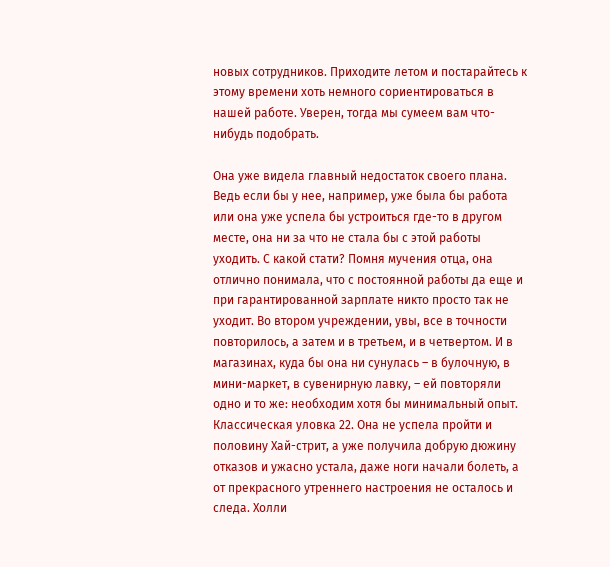новых сотрудников. Приходите летом и постарайтесь к этому времени хоть немного сориентироваться в нашей работе. Уверен, тогда мы сумеем вам что-нибудь подобрать.

Она уже видела главный недостаток своего плана. Ведь если бы у нее, например, уже была бы работа или она уже успела бы устроиться где-то в другом месте, она ни за что не стала бы с этой работы уходить. С какой стати? Помня мучения отца, она отлично понимала, что с постоянной работы да еще и при гарантированной зарплате никто просто так не уходит. Во втором учреждении, увы, все в точности повторилось, а затем и в третьем, и в четвертом. И в магазинах, куда бы она ни сунулась – в булочную, в мини-маркет, в сувенирную лавку, – ей повторяли одно и то же: необходим хотя бы минимальный опыт. Классическая уловка 22. Она не успела пройти и половину Хай-стрит, а уже получила добрую дюжину отказов и ужасно устала, даже ноги начали болеть, а от прекрасного утреннего настроения не осталось и следа. Холли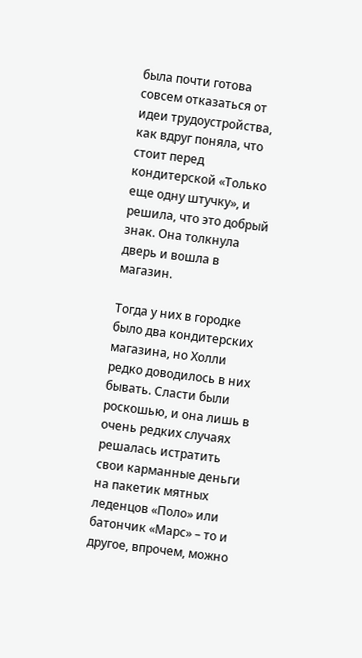была почти готова совсем отказаться от идеи трудоустройства, как вдруг поняла, что стоит перед кондитерской «Только еще одну штучку», и решила, что это добрый знак. Она толкнула дверь и вошла в магазин.

Тогда у них в городке было два кондитерских магазина, но Холли редко доводилось в них бывать. Сласти были роскошью, и она лишь в очень редких случаях решалась истратить свои карманные деньги на пакетик мятных леденцов «Поло» или батончик «Марс» – то и другое, впрочем, можно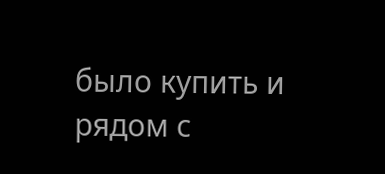было купить и рядом с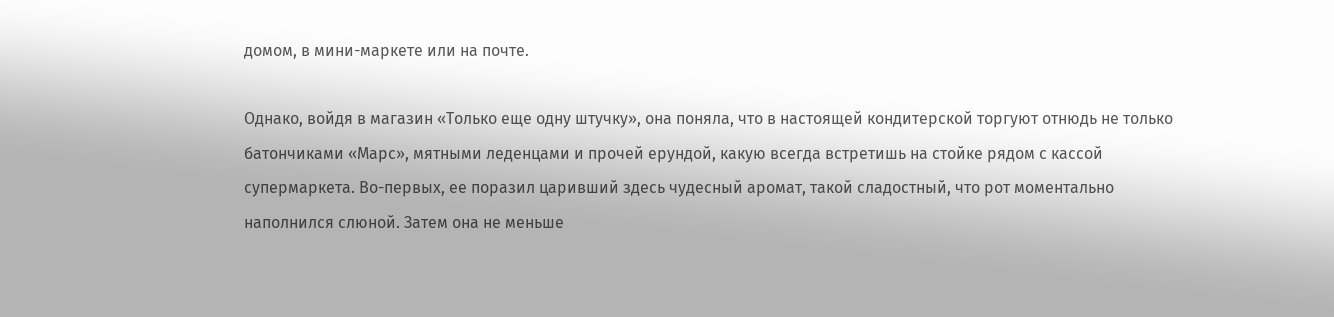домом, в мини-маркете или на почте.

Однако, войдя в магазин «Только еще одну штучку», она поняла, что в настоящей кондитерской торгуют отнюдь не только батончиками «Марс», мятными леденцами и прочей ерундой, какую всегда встретишь на стойке рядом с кассой супермаркета. Во-первых, ее поразил царивший здесь чудесный аромат, такой сладостный, что рот моментально наполнился слюной. Затем она не меньше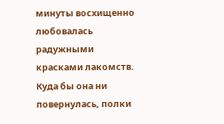минуты восхищенно любовалась радужными красками лакомств. Куда бы она ни повернулась, полки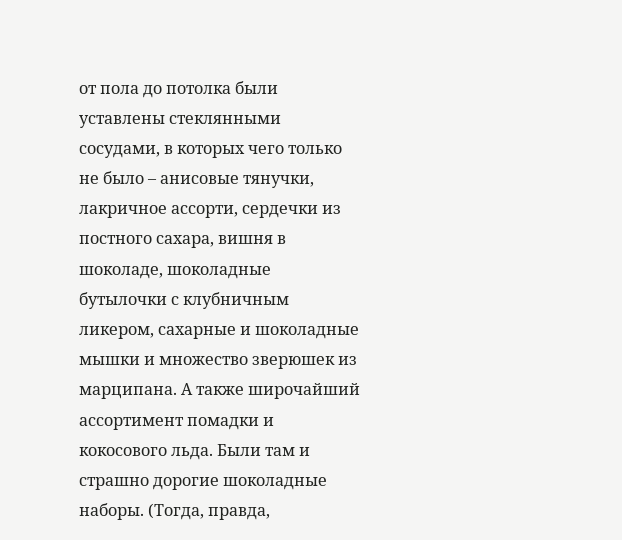от пола до потолка были уставлены стеклянными сосудами, в которых чего только не было – анисовые тянучки, лакричное ассорти, сердечки из постного сахара, вишня в шоколаде, шоколадные бутылочки с клубничным ликером, сахарные и шоколадные мышки и множество зверюшек из марципана. А также широчайший ассортимент помадки и кокосового льда. Были там и страшно дорогие шоколадные наборы. (Тогда, правда,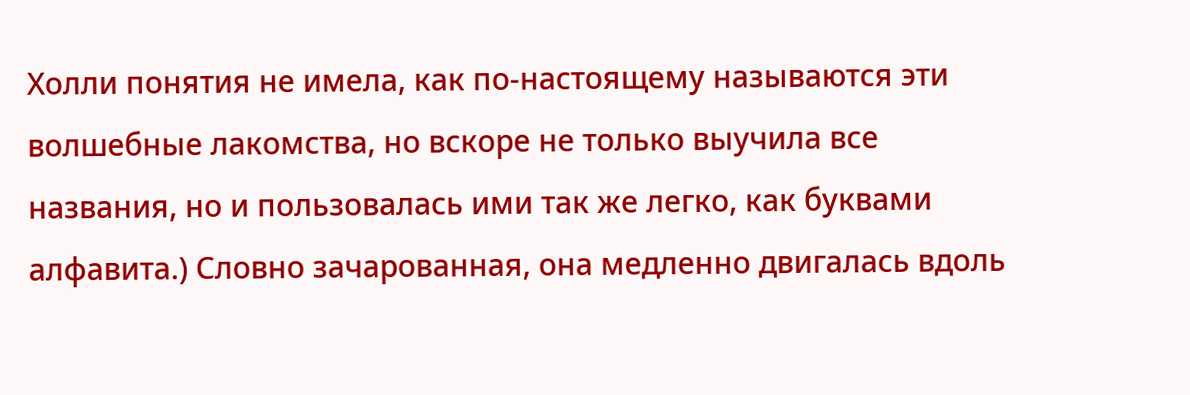Холли понятия не имела, как по-настоящему называются эти волшебные лакомства, но вскоре не только выучила все названия, но и пользовалась ими так же легко, как буквами алфавита.) Словно зачарованная, она медленно двигалась вдоль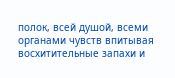полок, всей душой, всеми органами чувств впитывая восхитительные запахи и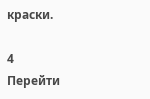краски.

4
Перейти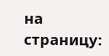на страницу: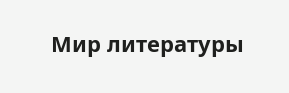Мир литературы